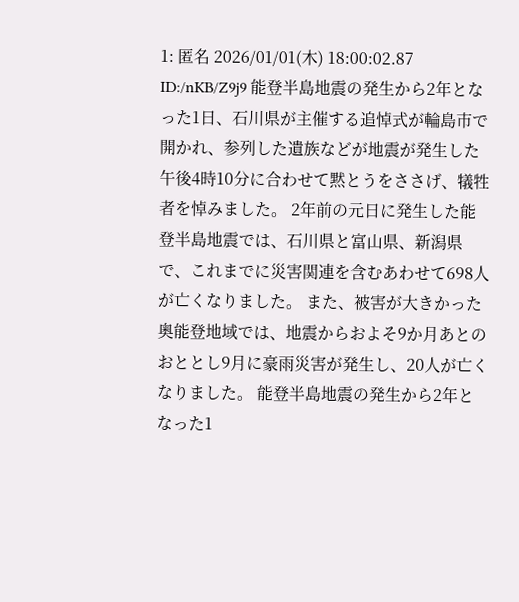1: 匿名 2026/01/01(木) 18:00:02.87 ID:/nKB/Z9j9 能登半島地震の発生から2年となった1日、石川県が主催する追悼式が輪島市で開かれ、参列した遺族などが地震が発生した午後4時10分に合わせて黙とうをささげ、犠牲者を悼みました。 2年前の元日に発生した能登半島地震では、石川県と富山県、新潟県で、これまでに災害関連を含むあわせて698人が亡くなりました。 また、被害が大きかった奥能登地域では、地震からおよそ9か月あとのおととし9月に豪雨災害が発生し、20人が亡くなりました。 能登半島地震の発生から2年となった1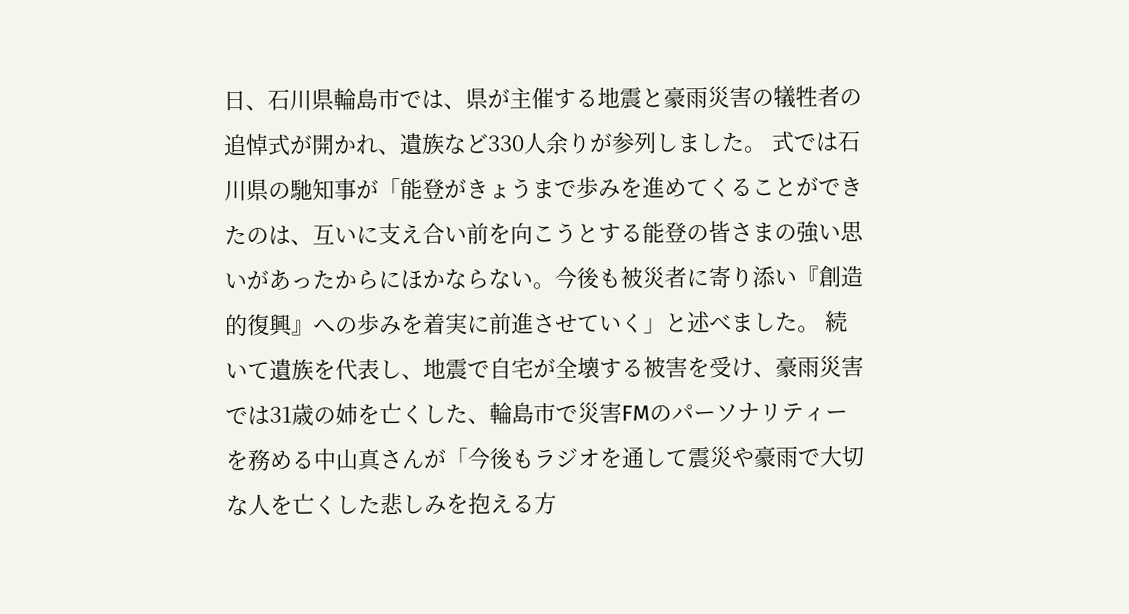日、石川県輪島市では、県が主催する地震と豪雨災害の犠牲者の追悼式が開かれ、遺族など330人余りが参列しました。 式では石川県の馳知事が「能登がきょうまで歩みを進めてくることができたのは、互いに支え合い前を向こうとする能登の皆さまの強い思いがあったからにほかならない。今後も被災者に寄り添い『創造的復興』への歩みを着実に前進させていく」と述べました。 続いて遺族を代表し、地震で自宅が全壊する被害を受け、豪雨災害では31歳の姉を亡くした、輪島市で災害FMのパーソナリティーを務める中山真さんが「今後もラジオを通して震災や豪雨で大切な人を亡くした悲しみを抱える方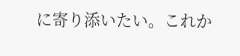に寄り添いたい。これか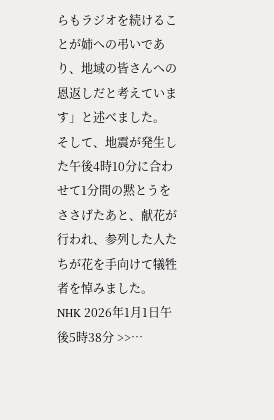らもラジオを続けることが姉への弔いであり、地域の皆さんへの恩返しだと考えています」と述べました。 そして、地震が発生した午後4時10分に合わせて1分間の黙とうをささげたあと、献花が行われ、参列した人たちが花を手向けて犠牲者を悼みました。 NHK 2026年1月1日午後5時38分 >>…